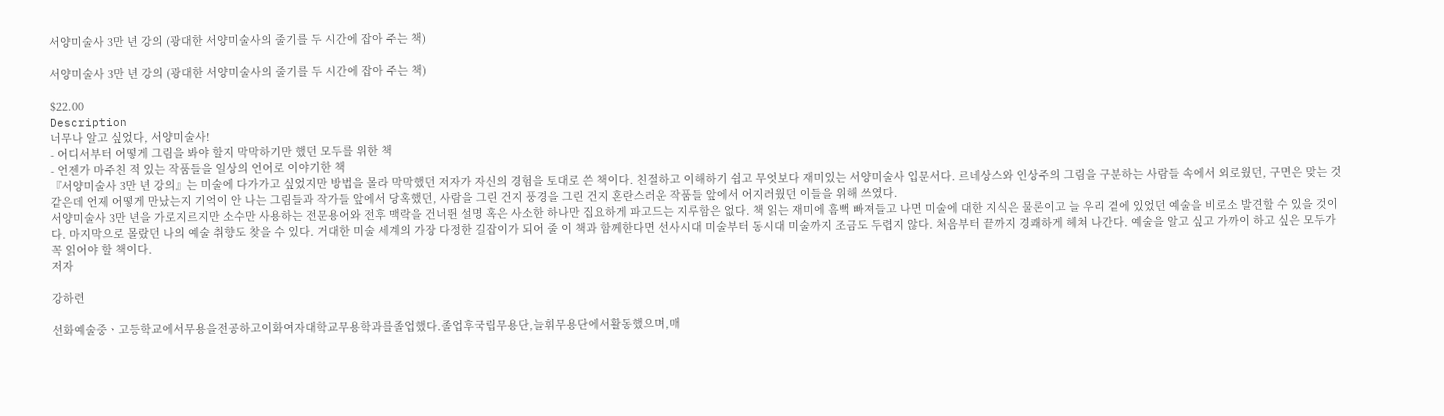서양미술사 3만 년 강의 (광대한 서양미술사의 줄기를 두 시간에 잡아 주는 책)

서양미술사 3만 년 강의 (광대한 서양미술사의 줄기를 두 시간에 잡아 주는 책)

$22.00
Description
너무나 알고 싶었다, 서양미술사!
- 어디서부터 어떻게 그림을 봐야 할지 막막하기만 했던 모두를 위한 책
- 언젠가 마주친 적 있는 작품들을 일상의 언어로 이야기한 책
『서양미술사 3만 년 강의』는 미술에 다가가고 싶었지만 방법을 몰라 막막했던 저자가 자신의 경험을 토대로 쓴 책이다. 친절하고 이해하기 쉽고 무엇보다 재미있는 서양미술사 입문서다. 르네상스와 인상주의 그림을 구분하는 사람들 속에서 외로웠던, 구면은 맞는 것 같은데 언제 어떻게 만났는지 기억이 안 나는 그림들과 작가들 앞에서 당혹했던, 사람을 그린 건지 풍경을 그린 건지 혼란스러운 작품들 앞에서 어지러웠던 이들을 위해 쓰였다.
서양미술사 3만 년을 가로지르지만 소수만 사용하는 전문용어와 전후 맥락을 건너뛴 설명 혹은 사소한 하나만 집요하게 파고드는 지루함은 없다. 책 읽는 재미에 흠뻑 빠져들고 나면 미술에 대한 지식은 물론이고 늘 우리 곁에 있었던 예술을 비로소 발견할 수 있을 것이다. 마지막으로 몰랐던 나의 예술 취향도 찾을 수 있다. 거대한 미술 세계의 가장 다정한 길잡이가 되어 줄 이 책과 함께한다면 선사시대 미술부터 동시대 미술까지 조금도 두렵지 않다. 처음부터 끝까지 경쾌하게 헤쳐 나간다. 예술을 알고 싶고 가까이 하고 싶은 모두가 꼭 읽어야 할 책이다.
저자

강하련

선화예술중ㆍ고등학교에서무용을전공하고이화여자대학교무용학과를졸업했다.졸업후국립무용단,늘휘무용단에서활동했으며,매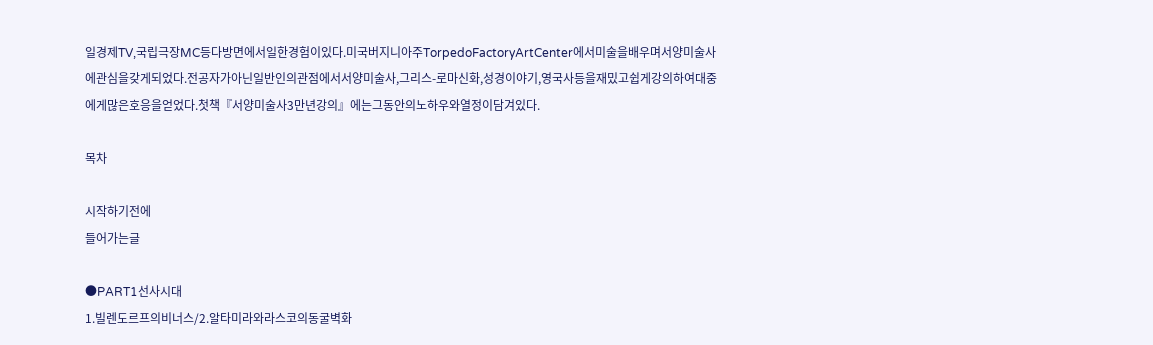일경제TV,국립극장MC등다방면에서일한경험이있다.미국버지니아주TorpedoFactoryArtCenter에서미술을배우며서양미술사에관심을갖게되었다.전공자가아닌일반인의관점에서서양미술사,그리스-로마신화,성경이야기,영국사등을재밌고쉽게강의하여대중에게많은호응을얻었다.첫책『서양미술사3만년강의』에는그동안의노하우와열정이담겨있다.

목차

시작하기전에
들어가는글

●PART1선사시대
1.빌렌도르프의비너스/2.알타미라와라스코의동굴벽화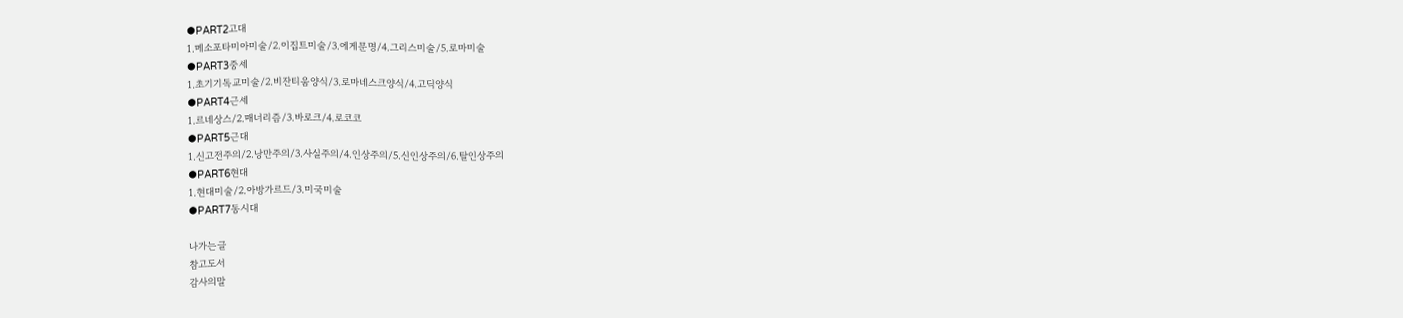●PART2고대
1.메소포타미아미술/2.이집트미술/3.에게문명/4.그리스미술/5.로마미술
●PART3중세
1.초기기독교미술/2.비잔티움양식/3.로마네스크양식/4.고딕양식
●PART4근세
1.르네상스/2.매너리즘/3.바로크/4.로코코
●PART5근대
1.신고전주의/2.낭만주의/3.사실주의/4.인상주의/5.신인상주의/6.탈인상주의
●PART6현대
1.현대미술/2.아방가르드/3.미국미술
●PART7동시대

나가는글
참고도서
감사의말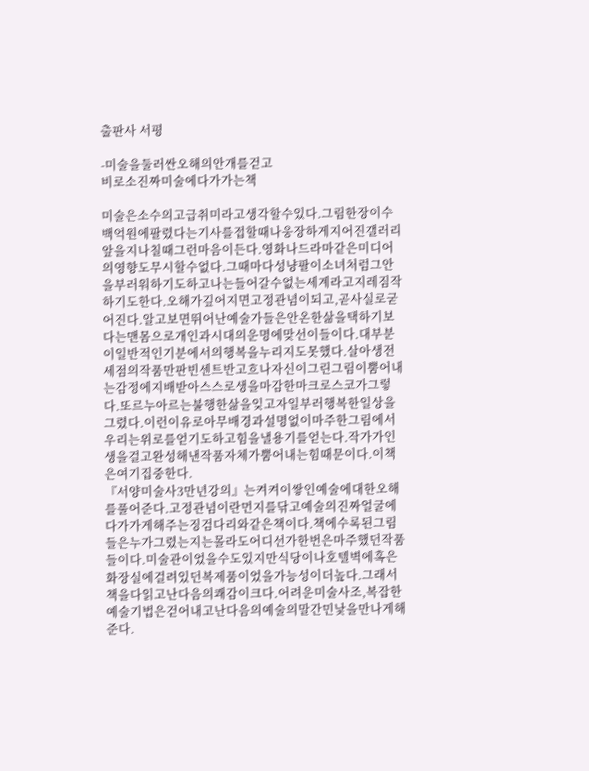출판사 서평

-미술을둘러싼오해의안개를걷고
비로소진짜미술에다가가는책

미술은소수의고급취미라고생각할수있다.그림한장이수백억원에팔렸다는기사를접할때나웅장하게지어진갤러리앞을지나칠때그런마음이든다.영화나드라마같은미디어의영향도무시할수없다.그때마다성냥팔이소녀처럼그안을부러워하기도하고나는들어갈수없는세계라고지레짐작하기도한다.오해가깊어지면고정관념이되고,곧사실로굳어진다.알고보면뛰어난예술가들은안온한삶을택하기보다는맨몸으로개인과시대의운명에맞선이들이다.대부분이일반적인기분에서의행복을누리지도못했다.살아생전세점의작품만판빈센트반고흐나자신이그린그림이뿜어내는감정에지배받아스스로생을마감한마크로스코가그렇다.또르누아르는불행한삶을잊고자일부러행복한일상을그렸다.이런이유로아무배경과설명없이마주한그림에서우리는위로를얻기도하고힘을낼용기를얻는다.작가가인생을걸고완성해낸작품자체가뿜어내는힘때문이다.이책은여기집중한다.
『서양미술사3만년강의』는켜켜이쌓인예술에대한오해를풀어준다.고정관념이란먼지를닦고예술의진짜얼굴에다가가게해주는징검다리와같은책이다.책에수록된그림들은누가그렸는지는몰라도어디선가한번은마주했던작품들이다.미술관이었을수도있지만식당이나호텔벽에혹은화장실에걸려있던복제품이었을가능성이더높다.그래서책을다읽고난다음의쾌감이크다.어려운미술사조,복잡한예술기법은걷어내고난다음의예술의말간민낯을만나게해준다.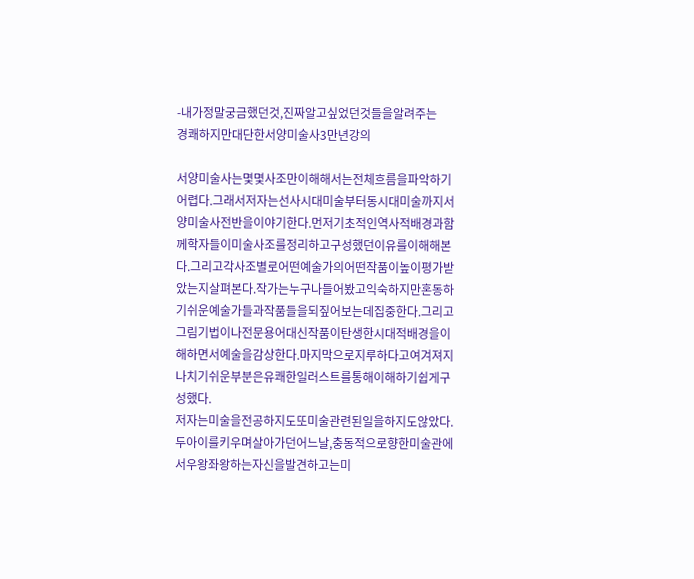-내가정말궁금했던것,진짜알고싶었던것들을알려주는
경쾌하지만대단한서양미술사3만년강의

서양미술사는몇몇사조만이해해서는전체흐름을파악하기어렵다.그래서저자는선사시대미술부터동시대미술까지서양미술사전반을이야기한다.먼저기초적인역사적배경과함께학자들이미술사조를정리하고구성했던이유를이해해본다.그리고각사조별로어떤예술가의어떤작품이높이평가받았는지살펴본다.작가는누구나들어봤고익숙하지만혼동하기쉬운예술가들과작품들을되짚어보는데집중한다.그리고그림기법이나전문용어대신작품이탄생한시대적배경을이해하면서예술을감상한다.마지막으로지루하다고여겨져지나치기쉬운부분은유쾌한일러스트를통해이해하기쉽게구성했다.
저자는미술을전공하지도또미술관련된일을하지도않았다.두아이를키우며살아가던어느날,충동적으로향한미술관에서우왕좌왕하는자신을발견하고는미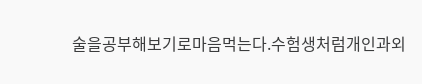술을공부해보기로마음먹는다.수험생처럼개인과외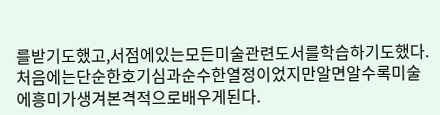를받기도했고,서점에있는모든미술관련도서를학습하기도했다.처음에는단순한호기심과순수한열정이었지만알면알수록미술에흥미가생겨본격적으로배우게된다.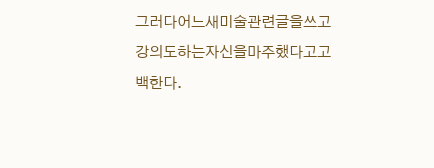그러다어느새미술관련글을쓰고강의도하는자신을마주했다고고백한다.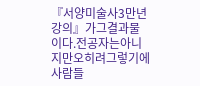『서양미술사3만년강의』가그결과물이다.전공자는아니지만오히려그렇기에사람들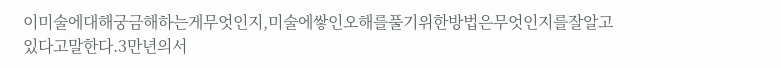이미술에대해궁금해하는게무엇인지,미술에쌓인오해를풀기위한방법은무엇인지를잘알고있다고말한다.3만년의서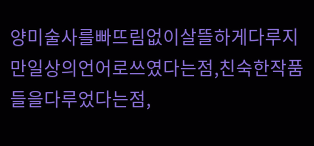양미술사를빠뜨림없이살뜰하게다루지만일상의언어로쓰였다는점,친숙한작품들을다루었다는점,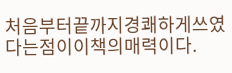처음부터끝까지경쾌하게쓰였다는점이이책의매력이다.